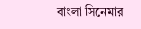বাংলা সিনেমার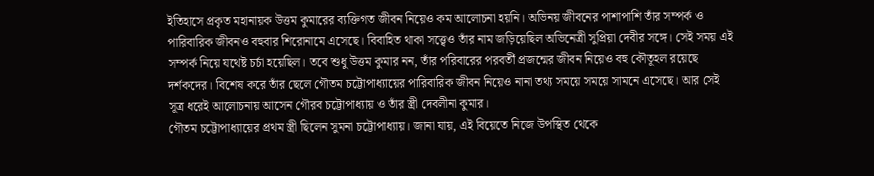ইতিহাসে প্রকৃত মহানায়ক উত্তম কুমারের ব্যক্তিগত জীবন নিয়েও কম আলোচনা হয়নি। অভিনয় জীবনের পাশাপাশি তাঁর সম্পর্ক ও পারিবারিক জীবনও বহুবার শিরোনামে এসেছে। বিবাহিত থাকা সত্ত্বেও তাঁর নাম জড়িয়েছিল অভিনেত্রী সুপ্রিয়া দেবীর সঙ্গে। সেই সময় এই সম্পর্ক নিয়ে যথেষ্ট চর্চা হয়েছিল। তবে শুধু উত্তম কুমার নন, তাঁর পরিবারের পরবর্তী প্রজন্মের জীবন নিয়েও বহু কৌতূহল রয়েছে দর্শকদের। বিশেষ করে তাঁর ছেলে গৌতম চট্টোপাধ্যায়ের পারিবারিক জীবন নিয়েও নানা তথ্য সময়ে সময়ে সামনে এসেছে। আর সেই সূত্র ধরেই আলোচনায় আসেন গৌরব চট্টোপাধ্যায় ও তাঁর স্ত্রী দেবলীনা কুমার।
গৌতম চট্টোপাধ্যায়ের প্রথম স্ত্রী ছিলেন সুমনা চট্টোপাধ্যায়। জানা যায়, এই বিয়েতে নিজে উপস্থিত থেকে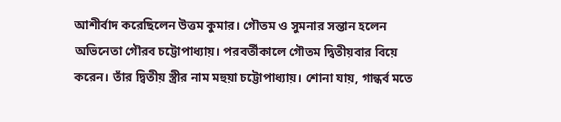আশীর্বাদ করেছিলেন উত্তম কুমার। গৌতম ও সুমনার সন্তান হলেন অভিনেতা গৌরব চট্টোপাধ্যায়। পরবর্তীকালে গৌতম দ্বিতীয়বার বিয়ে করেন। তাঁর দ্বিতীয় স্ত্রীর নাম মহুয়া চট্টোপাধ্যায়। শোনা যায়, গান্ধর্ব মতে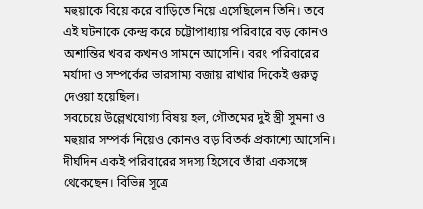মহুয়াকে বিয়ে করে বাড়িতে নিয়ে এসেছিলেন তিনি। তবে এই ঘটনাকে কেন্দ্র করে চট্টোপাধ্যায় পরিবারে বড় কোনও অশান্তির খবর কখনও সামনে আসেনি। বরং পরিবারের মর্যাদা ও সম্পর্কের ভারসাম্য বজায় রাখার দিকেই গুরুত্ব দেওয়া হয়েছিল।
সবচেয়ে উল্লেখযোগ্য বিষয় হল, গৌতমের দুই স্ত্রী সুমনা ও মহুয়ার সম্পর্ক নিয়েও কোনও বড় বিতর্ক প্রকাশ্যে আসেনি। দীর্ঘদিন একই পরিবারের সদস্য হিসেবে তাঁরা একসঙ্গে থেকেছেন। বিভিন্ন সূত্রে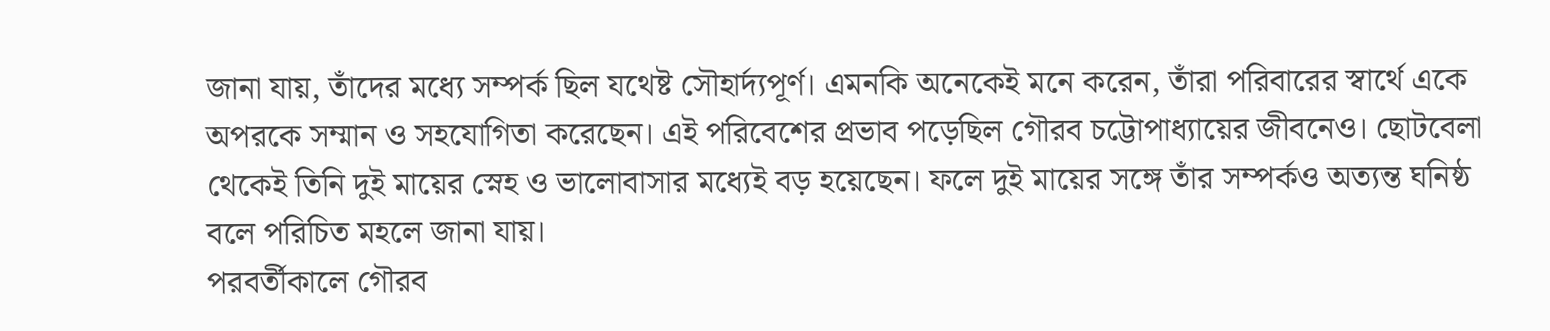জানা যায়, তাঁদের মধ্যে সম্পর্ক ছিল যথেষ্ট সৌহার্দ্যপূর্ণ। এমনকি অনেকেই মনে করেন, তাঁরা পরিবারের স্বার্থে একে অপরকে সম্মান ও সহযোগিতা করেছেন। এই পরিবেশের প্রভাব পড়েছিল গৌরব চট্টোপাধ্যায়ের জীবনেও। ছোটবেলা থেকেই তিনি দুই মায়ের স্নেহ ও ভালোবাসার মধ্যেই বড় হয়েছেন। ফলে দুই মায়ের সঙ্গে তাঁর সম্পর্কও অত্যন্ত ঘনিষ্ঠ বলে পরিচিত মহলে জানা যায়।
পরবর্তীকালে গৌরব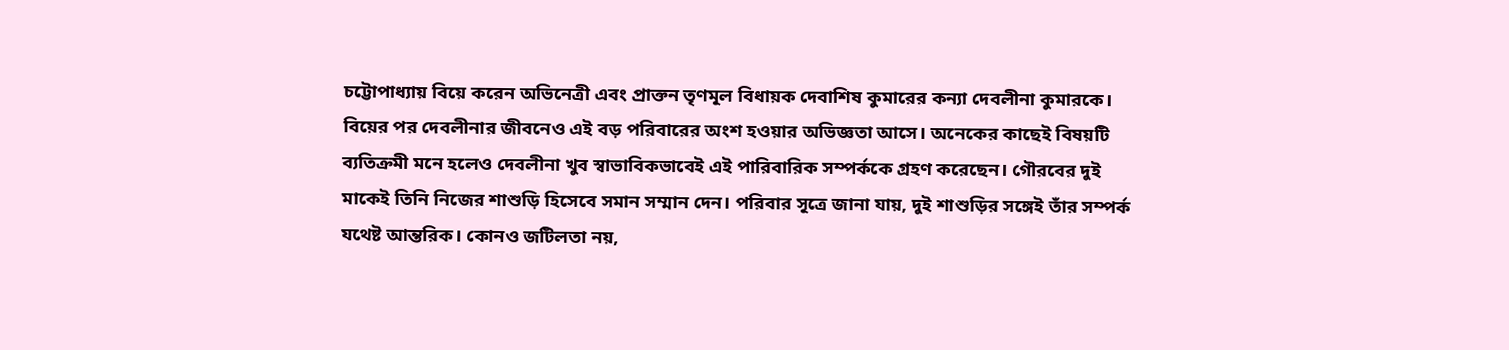চট্টোপাধ্যায় বিয়ে করেন অভিনেত্রী এবং প্রাক্তন তৃণমূল বিধায়ক দেবাশিষ কুমারের কন্যা দেবলীনা কুমারকে। বিয়ের পর দেবলীনার জীবনেও এই বড় পরিবারের অংশ হওয়ার অভিজ্ঞতা আসে। অনেকের কাছেই বিষয়টি ব্যতিক্রমী মনে হলেও দেবলীনা খুব স্বাভাবিকভাবেই এই পারিবারিক সম্পর্ককে গ্রহণ করেছেন। গৌরবের দুই মাকেই তিনি নিজের শাশুড়ি হিসেবে সমান সম্মান দেন। পরিবার সূত্রে জানা যায়, দুই শাশুড়ির সঙ্গেই তাঁর সম্পর্ক যথেষ্ট আন্তরিক। কোনও জটিলতা নয়,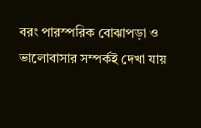বরং পারস্পরিক বোঝাপড়া ও ভালোবাসার সম্পর্কই দেখা যায়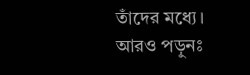তাঁদের মধ্যে।
আরও পড়ুনঃ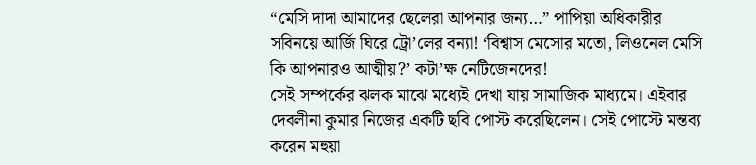“মেসি দাদা আমাদের ছেলেরা আপনার জন্য…” পাপিয়া অধিকারীর সবিনয়ে আর্জি ঘিরে ট্রো’লের বন্যা! ‘বিশ্বাস মেসোর মতো, লিওনেল মেসি কি আপনারও আত্মীয়?’ কটা’ক্ষ নেটিজেনদের!
সেই সম্পর্কের ঝলক মাঝে মধ্যেই দেখা যায় সামাজিক মাধ্যমে। এইবার দেবলীনা কুমার নিজের একটি ছবি পোস্ট করেছিলেন। সেই পোস্টে মন্তব্য করেন মহুয়া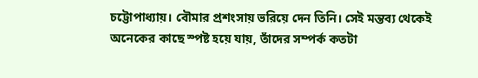চট্টোপাধ্যায়। বৌমার প্রশংসায় ভরিয়ে দেন তিনি। সেই মন্তব্য থেকেই অনেকের কাছে স্পষ্ট হয়ে যায়, তাঁদের সম্পর্ক কতটা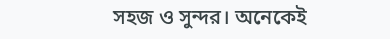সহজ ও সুন্দর। অনেকেই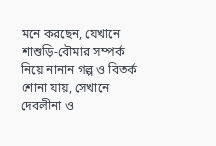মনে করছেন, যেখানে শাশুড়ি-বৌমার সম্পর্ক নিয়ে নানান গল্প ও বিতর্ক শোনা যায়, সেখানে দেবলীনা ও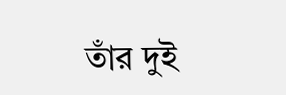তাঁর দুই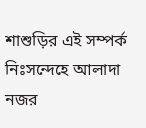শাশুড়ির এই সম্পর্ক নিঃসন্দেহে আলাদা নজর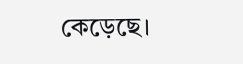কেড়েছে।